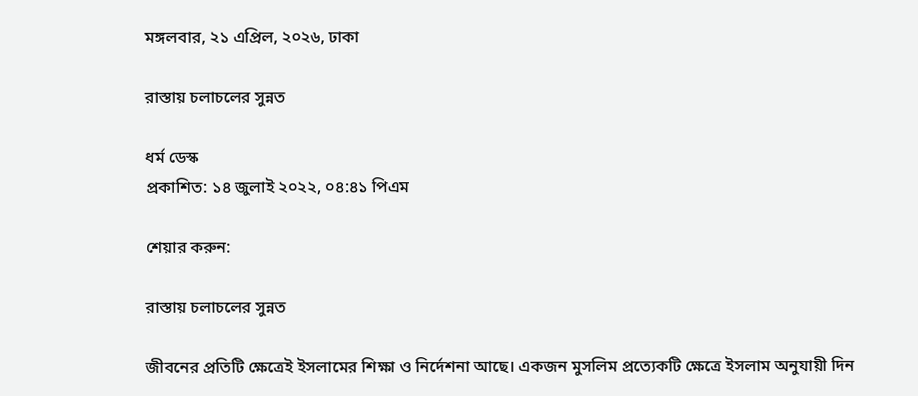মঙ্গলবার, ২১ এপ্রিল, ২০২৬, ঢাকা

রাস্তায় চলাচলের সুন্নত

ধর্ম ডেস্ক
প্রকাশিত: ১৪ জুলাই ২০২২, ০৪:৪১ পিএম

শেয়ার করুন:

রাস্তায় চলাচলের সুন্নত

জীবনের প্রতিটি ক্ষেত্রেই ইসলামের শিক্ষা ও নির্দেশনা আছে। একজন মুসলিম প্রত্যেকটি ক্ষেত্রে ইসলাম অনুযায়ী দিন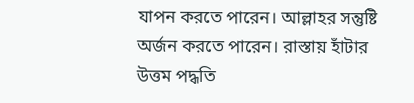যাপন করতে পারেন। আল্লাহর সন্তুষ্টি অর্জন করতে পারেন। রাস্তায় হাঁটার উত্তম পদ্ধতি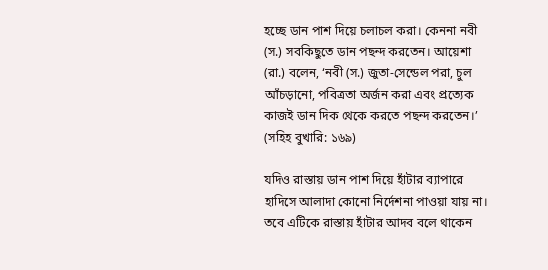হচ্ছে ডান পাশ দিয়ে চলাচল করা। কেননা নবী (স.) সবকিছুতে ডান পছন্দ করতেন।‌ আয়েশা (রা.) বলেন, ‘নবী (স.) জুতা-সেন্ডেল পরা, চুল আঁচড়ানো, পবিত্রতা অর্জন করা এবং প্রত্যেক কাজই ডান দিক থেকে করতে পছন্দ করতেন।’ (সহিহ বুখারি: ১৬৯)

যদিও রাস্তায় ডান পাশ দিয়ে হাঁটার ব্যাপারে হাদিসে আলাদা কোনো নির্দেশনা পাওয়া যায় না। তবে এটিকে রাস্তায় হাঁটার আদব বলে থাকেন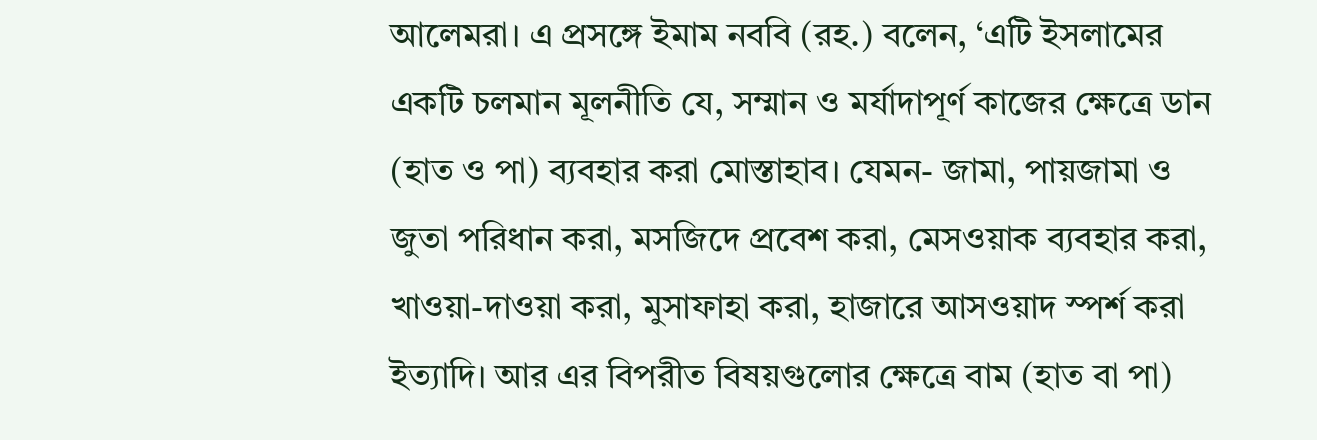আলেমরা। এ প্রসঙ্গে ইমাম নববি (রহ.) বলেন, ‘এটি ইসলামের একটি চলমান মূলনীতি যে, সম্মান ও মর্যাদাপূর্ণ কাজের ক্ষেত্রে ডান (হাত ও পা) ব্যবহার করা মোস্তাহাব। যেমন- জামা, পায়জামা ও জুতা পরিধান করা, মসজিদে প্রবেশ করা, মেসওয়াক ব্যবহার করা, খাওয়া-দাওয়া করা, মুসাফাহা করা, হাজারে আসওয়াদ স্পর্শ করা ইত্যাদি। আর এর বিপরীত বিষয়গুলোর ক্ষেত্রে বাম (হাত বা পা)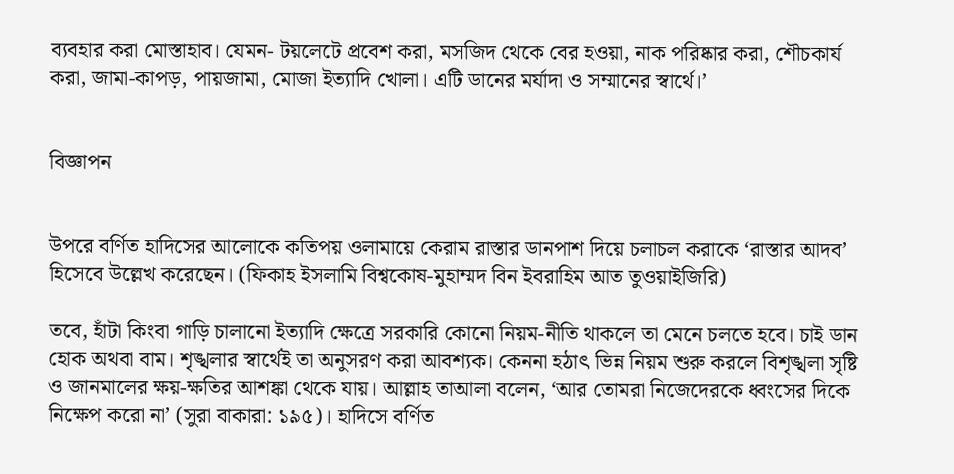ব্যবহার করা মোস্তাহাব। যেমন- টয়লেটে প্রবেশ করা, মসজিদ থেকে বের হওয়া, নাক পরিষ্কার করা, শৌচকার্য করা, জামা-কাপড়, পায়জামা, মোজা ইত্যাদি খোলা। এটি ডানের মর্যাদা ও সম্মানের স্বার্থে।’


বিজ্ঞাপন


উপরে বর্ণিত হাদিসের আলোকে কতিপয় ওলামায়ে কেরাম রাস্তার ডানপাশ দিয়ে চলাচল করাকে ‘রাস্তার আদব’ হিসেবে উল্লেখ করেছেন। (ফিকাহ ইসলামি বিশ্বকোষ-মুহাম্মদ বিন ইবরাহিম আত তুওয়াইজিরি)

তবে, হাঁটা কিংবা গাড়ি চালানো ইত্যাদি ক্ষেত্রে সরকারি কোনো নিয়ম-নীতি থাকলে তা মেনে চলতে হবে। চাই ডান হোক অথবা বাম। শৃঙ্খলার স্বার্থেই তা অনুসরণ করা আবশ্যক। কেননা হঠাৎ ভিন্ন নিয়ম শুরু করলে বিশৃঙ্খলা সৃষ্টি ও জানমালের ক্ষয়-ক্ষতির আশঙ্কা থেকে যায়। আল্লাহ তাআলা বলেন, ‘আর তোমরা নিজেদেরকে ধ্বংসের দিকে নিক্ষেপ করো না’ (সুরা বাকারা: ১৯৫)। হাদিসে বর্ণিত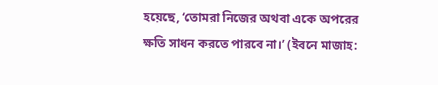হয়েছে, ‘তোমরা নিজের অথবা একে অপরের ক্ষতি সাধন করতে পারবে না।’ (ইবনে মাজাহ: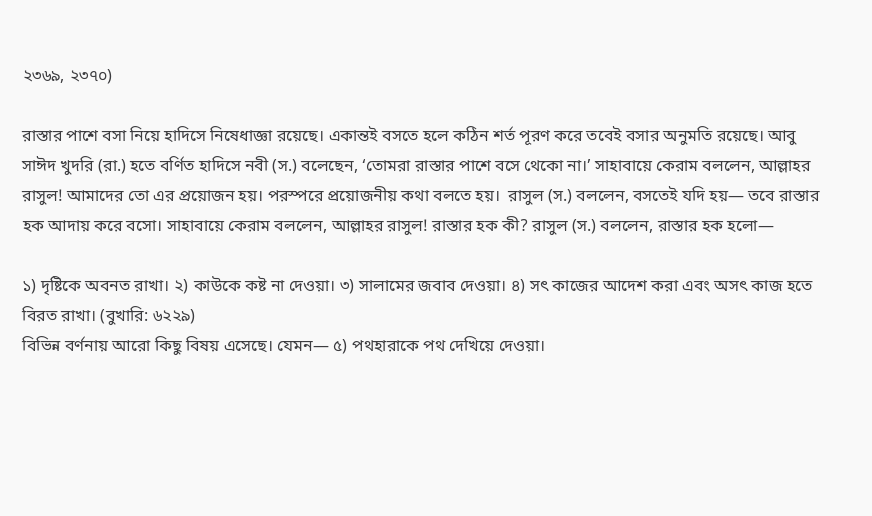২৩৬৯, ২৩৭০)

রাস্তার পাশে বসা নিয়ে হাদিসে নিষেধাজ্ঞা রয়েছে। একান্তই বসতে হলে কঠিন শর্ত পূরণ করে তবেই বসার অনুমতি রয়েছে। আবু সাঈদ খুদরি (রা.) হতে বর্ণিত হাদিসে নবী (স.) বলেছেন, ‘তোমরা রাস্তার পাশে বসে থেকো না।’ সাহাবায়ে কেরাম বললেন, আল্লাহর রাসুল! আমাদের তো এর প্রয়োজন হয়। পরস্পরে প্রয়োজনীয় কথা বলতে হয়।  রাসুল (স.) বললেন, বসতেই যদি হয়— তবে রাস্তার হক আদায় করে বসো। সাহাবায়ে কেরাম বললেন, আল্লাহর রাসুল! রাস্তার হক কী? রাসুল (স.) বললেন, রাস্তার হক হলো—

১) দৃষ্টিকে অবনত রাখা। ২) কাউকে কষ্ট না দেওয়া। ৩) সালামের জবাব দেওয়া। ৪) সৎ কাজের আদেশ করা এবং অসৎ কাজ হতে বিরত রাখা। (বুখারি: ৬২২৯)
বিভিন্ন বর্ণনায় আরো কিছু বিষয় এসেছে। যেমন— ৫) পথহারাকে পথ দেখিয়ে দেওয়া।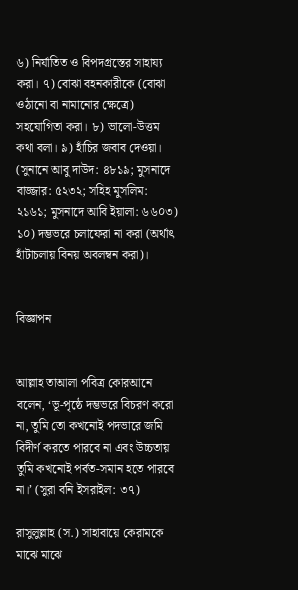৬) নির্যাতিত ও বিপদগ্রস্তের সাহায্য করা। ৭) বোঝা বহনকারীকে (বোঝা ওঠানো বা নামানোর ক্ষেত্রে) সহযোগিতা করা। ৮) ভালো-উত্তম কথা বলা। ৯) হাঁচির জবাব দেওয়া।
(সুনানে আবু দাউদ: ৪৮১৯; মুসনাদে বাজ্জার: ৫২৩২; সহিহ মুসলিম: ২১৬১; মুসনাদে আবি ইয়ালা: ৬৬০৩)
১০) দম্ভভরে চলাফেরা না করা (অর্থাৎ হাঁটাচলায় বিনয় অবলম্বন করা)।


বিজ্ঞাপন


আল্লাহ তাআলা পবিত্র কোরআনে বলেন, ‘ভূ-পৃষ্ঠে দম্ভভরে বিচরণ করো না, তুমি তো কখনোই পদভারে জমি বিদীর্ণ করতে পারবে না এবং উচ্চতায় তুমি কখনোই পর্বত-সমান হতে পারবে না।’ (সুরা বনি ইসরাইল: ৩৭)

রাসুলুল্লাহ (স.) সাহাবায়ে কেরামকে মাঝে মাঝে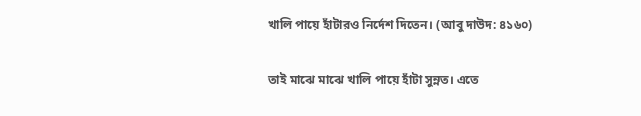খালি পায়ে হাঁটারও নির্দেশ দিতেন। (আবু দাউদ: ৪১৬০)

তাই মাঝে মাঝে খালি পায়ে হাঁটা সুন্নত। এতে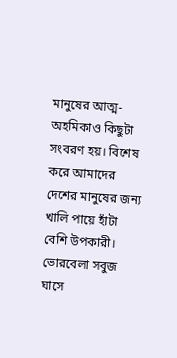মানুষের আত্ম-অহমিকাও কিছুটা সংবরণ হয়। বিশেষ করে আমাদের দেশের মানুষের জন্য খালি পায়ে হাঁটা বেশি উপকারী। ভোরবেলা সবুজ ঘাসে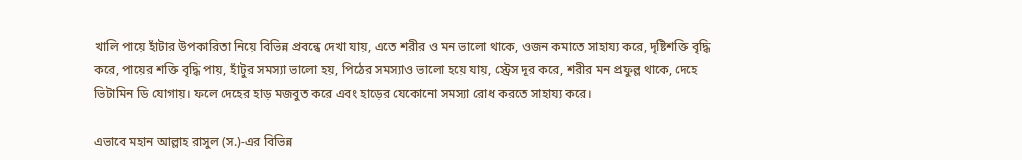খালি পায়ে হাঁটার উপকারিতা নিয়ে বিভিন্ন প্রবন্ধে দেখা যায়, এতে শরীর ও মন ভালো থাকে, ওজন কমাতে সাহায্য করে, দৃষ্টিশক্তি বৃদ্ধি করে, পায়ের শক্তি বৃদ্ধি পায়, হাঁটুর সমস্যা ভালো হয়, পিঠের সমস্যাও ভালো হয়ে যায়, স্ট্রেস দূর করে, শরীর মন প্রফুল্ল থাকে, দেহে ভিটামিন ডি যোগায়। ফলে দেহের হাড় মজবুত করে এবং হাড়ের যেকোনো সমস্যা রোধ করতে সাহায্য করে।

এভাবে মহান আল্লাহ রাসুল (স.)-এর বিভিন্ন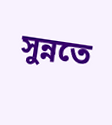সুন্নতে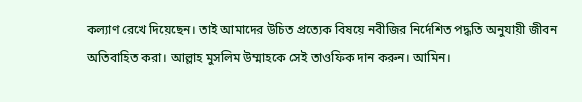কল্যাণ রেখে দিয়েছেন। তাই আমাদের উচিত প্রত্যেক বিষয়ে নবীজির নির্দেশিত পদ্ধতি অনুযায়ী জীবন অতিবাহিত করা। আল্লাহ মুসলিম উম্মাহকে সেই তাওফিক দান করুন। আমিন।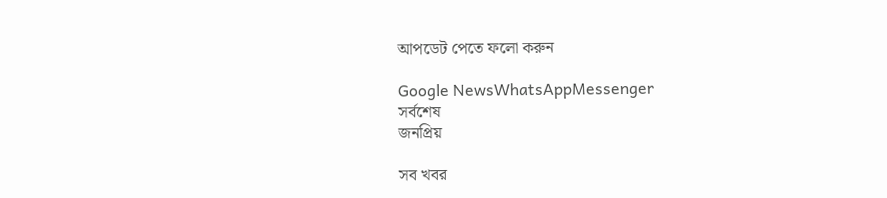আপডেট পেতে ফলো করুন

Google NewsWhatsAppMessenger
সর্বশেষ
জনপ্রিয়

সব খবর